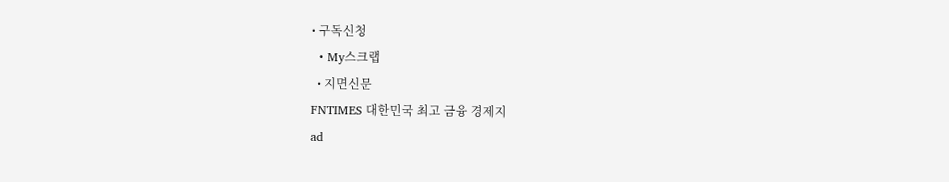• 구독신청
  • My스크랩
  • 지면신문
FNTIMES 대한민국 최고 금융 경제지
ad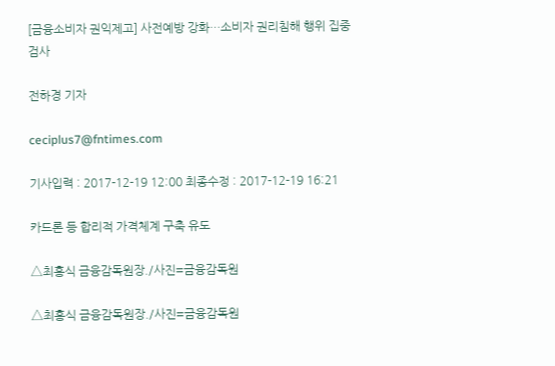[금융소비자 권익제고] 사전예방 강화…소비자 권리침해 행위 집중검사

전하경 기자

ceciplus7@fntimes.com

기사입력 : 2017-12-19 12:00 최종수정 : 2017-12-19 16:21

카드론 등 합리적 가격체계 구축 유도

△최흥식 금융감독원장./사진=금융감독원

△최흥식 금융감독원장./사진=금융감독원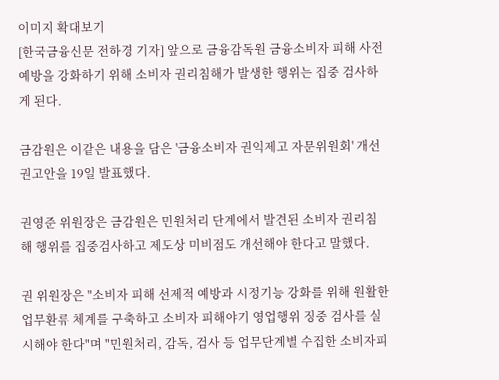이미지 확대보기
[한국금융신문 전하경 기자] 앞으로 금융감독원 금융소비자 피해 사전예방을 강화하기 위해 소비자 권리침해가 발생한 행위는 집중 검사하게 된다.

금감원은 이같은 내용을 담은 '금융소비자 권익제고 자문위원회' 개선 권고안을 19일 발표했다.

권영준 위원장은 금감원은 민원처리 단계에서 발견된 소비자 권리침해 행위를 집중검사하고 제도상 미비점도 개선해야 한다고 말했다.

권 위원장은 "소비자 피해 선제적 예방과 시정기능 강화를 위해 원활한 업무환류 체계를 구축하고 소비자 피해야기 영업행위 징중 검사를 실시해야 한다"며 "민원처리, 감독, 검사 등 업무단계별 수집한 소비자피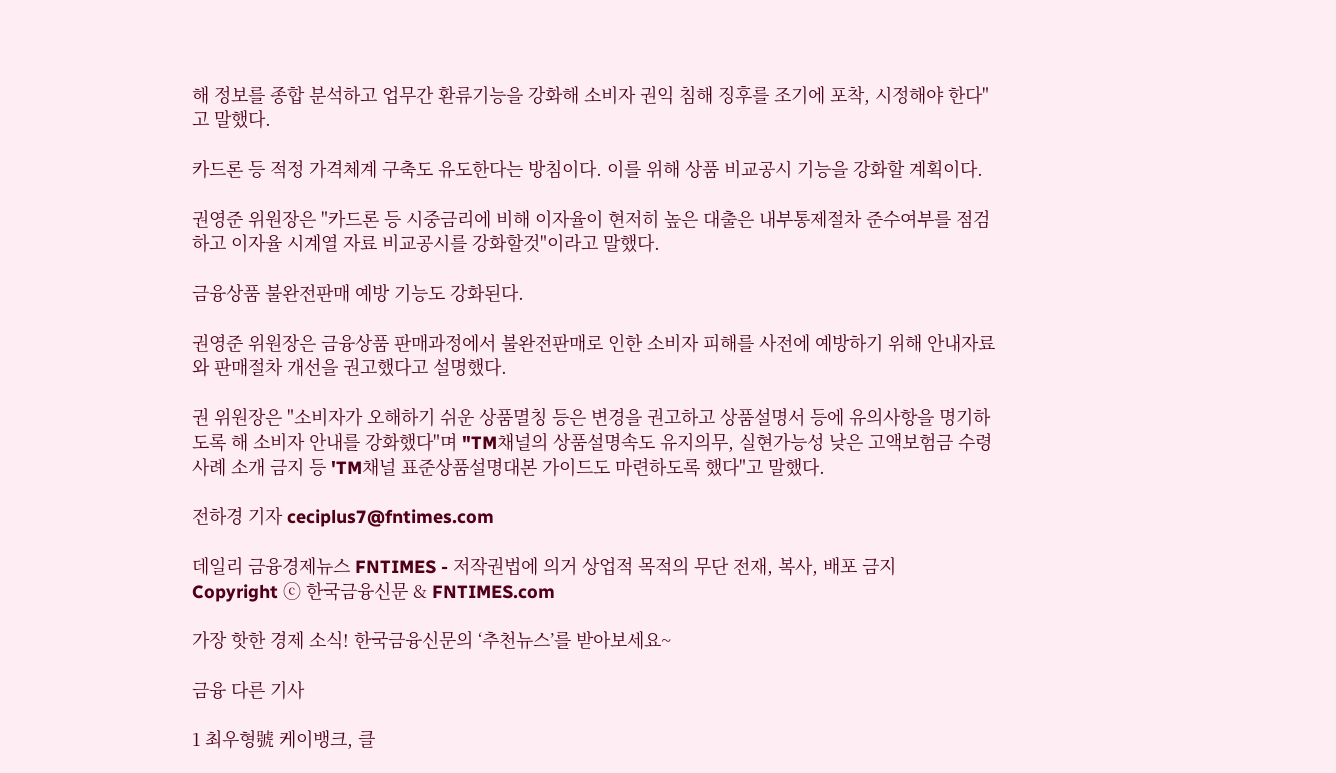해 정보를 종합 분석하고 업무간 환류기능을 강화해 소비자 권익 침해 징후를 조기에 포착, 시정해야 한다"고 말했다.

카드론 등 적정 가격체계 구축도 유도한다는 방침이다. 이를 위해 상품 비교공시 기능을 강화할 계획이다.

권영준 위원장은 "카드론 등 시중금리에 비해 이자율이 현저히 높은 대출은 내부통제절차 준수여부를 점검하고 이자율 시계열 자료 비교공시를 강화할것"이라고 말했다.

금융상품 불완전판매 예방 기능도 강화된다.

권영준 위원장은 금융상품 판매과정에서 불완전판매로 인한 소비자 피해를 사전에 예방하기 위해 안내자료와 판매절차 개선을 권고했다고 설명했다.

권 위원장은 "소비자가 오해하기 쉬운 상품멸칭 등은 변경을 권고하고 상품설명서 등에 유의사항을 명기하도록 해 소비자 안내를 강화했다"며 "TM채널의 상품설명속도 유지의무, 실현가능성 낮은 고액보험금 수령 사례 소개 금지 등 'TM채널 표준상품설명대본 가이드도 마련하도록 했다"고 말했다.

전하경 기자 ceciplus7@fntimes.com

데일리 금융경제뉴스 FNTIMES - 저작권법에 의거 상업적 목적의 무단 전재, 복사, 배포 금지
Copyright ⓒ 한국금융신문 & FNTIMES.com

가장 핫한 경제 소식! 한국금융신문의 ‘추천뉴스’를 받아보세요~

금융 다른 기사

1 최우형號 케이뱅크, 클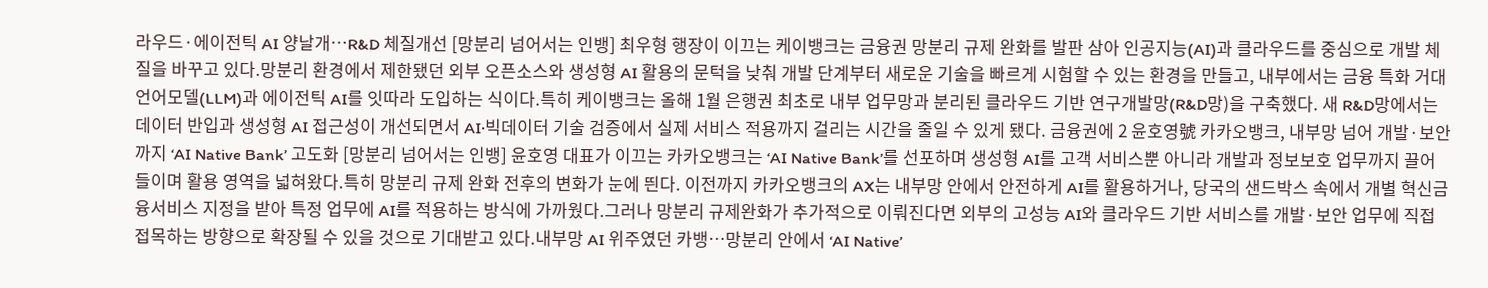라우드·에이전틱 AI 양날개…R&D 체질개선 [망분리 넘어서는 인뱅] 최우형 행장이 이끄는 케이뱅크는 금융권 망분리 규제 완화를 발판 삼아 인공지능(AI)과 클라우드를 중심으로 개발 체질을 바꾸고 있다.망분리 환경에서 제한됐던 외부 오픈소스와 생성형 AI 활용의 문턱을 낮춰 개발 단계부터 새로운 기술을 빠르게 시험할 수 있는 환경을 만들고, 내부에서는 금융 특화 거대언어모델(LLM)과 에이전틱 AI를 잇따라 도입하는 식이다.특히 케이뱅크는 올해 1월 은행권 최초로 내부 업무망과 분리된 클라우드 기반 연구개발망(R&D망)을 구축했다. 새 R&D망에서는 데이터 반입과 생성형 AI 접근성이 개선되면서 AI·빅데이터 기술 검증에서 실제 서비스 적용까지 걸리는 시간을 줄일 수 있게 됐다. 금융권에 2 윤호영號 카카오뱅크, 내부망 넘어 개발·보안까지 ‘AI Native Bank’ 고도화 [망분리 넘어서는 인뱅] 윤호영 대표가 이끄는 카카오뱅크는 ‘AI Native Bank’를 선포하며 생성형 AI를 고객 서비스뿐 아니라 개발과 정보보호 업무까지 끌어들이며 활용 영역을 넓혀왔다.특히 망분리 규제 완화 전후의 변화가 눈에 띈다. 이전까지 카카오뱅크의 AX는 내부망 안에서 안전하게 AI를 활용하거나, 당국의 샌드박스 속에서 개별 혁신금융서비스 지정을 받아 특정 업무에 AI를 적용하는 방식에 가까웠다.그러나 망분리 규제완화가 추가적으로 이뤄진다면 외부의 고성능 AI와 클라우드 기반 서비스를 개발·보안 업무에 직접 접목하는 방향으로 확장될 수 있을 것으로 기대받고 있다.내부망 AI 위주였던 카뱅…망분리 안에서 ‘AI Native’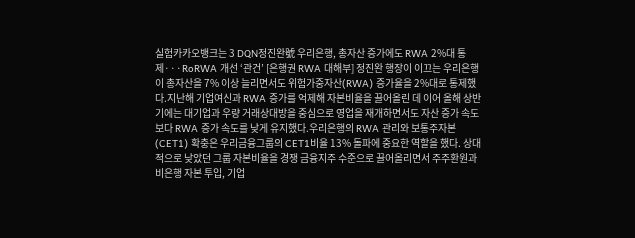실험카카오뱅크는 3 DQN정진완號 우리은행, 총자산 증가에도 RWA 2%대 통제···RoRWA 개선 ‘관건’ [은행권 RWA 대해부] 정진완 행장이 이끄는 우리은행이 총자산을 7% 이상 늘리면서도 위험가중자산(RWA) 증가율을 2%대로 통제했다.지난해 기업여신과 RWA 증가를 억제해 자본비율을 끌어올린 데 이어 올해 상반기에는 대기업과 우량 거래상대방을 중심으로 영업을 재개하면서도 자산 증가 속도보다 RWA 증가 속도를 낮게 유지했다.우리은행의 RWA 관리와 보통주자본(CET1) 확충은 우리금융그룹의 CET1비율 13% 돌파에 중요한 역할을 했다. 상대적으로 낮았던 그룹 자본비율을 경쟁 금융지주 수준으로 끌어올리면서 주주환원과 비은행 자본 투입, 기업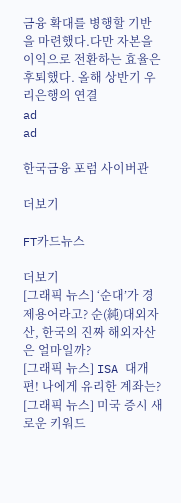금융 확대를 병행할 기반을 마련했다.다만 자본을 이익으로 전환하는 효율은 후퇴했다. 올해 상반기 우리은행의 연결
ad
ad

한국금융 포럼 사이버관

더보기

FT카드뉴스

더보기
[그래픽 뉴스] ‘순대’가 경제용어라고? 순(純)대외자산, 한국의 진짜 해외자산은 얼마일까?
[그래픽 뉴스] ISA 대개편! 나에게 유리한 계좌는?
[그래픽 뉴스] 미국 증시 새로운 키워드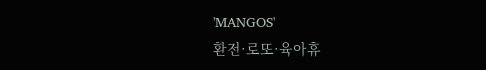'MANGOS'
환전·로또·육아휴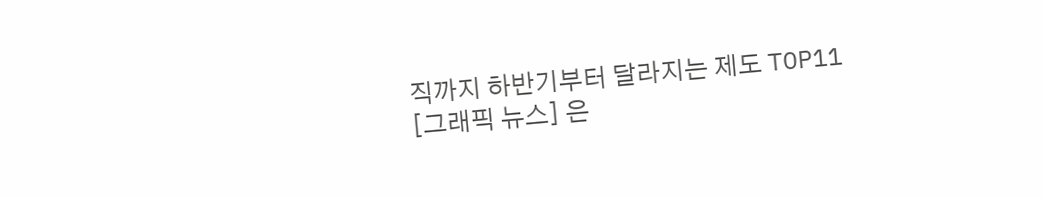직까지 하반기부터 달라지는 제도 TOP11
[그래픽 뉴스] 은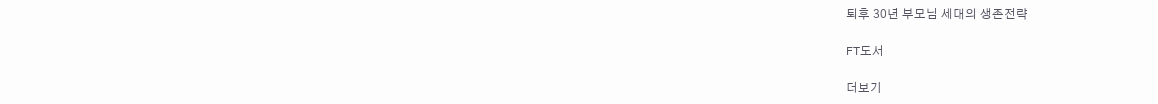퇴후 30년 부모님 세대의 생존전략

FT도서

더보기